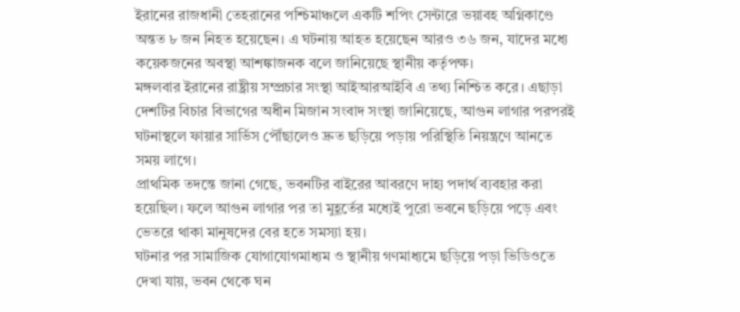ইরানের রাজধানী তেহরানের পশ্চিমাঞ্চলে একটি শপিং সেন্টারে ভয়াবহ অগ্নিকাণ্ডে অন্তত ৮ জন নিহত হয়েছেন। এ ঘটনায় আহত হয়েছেন আরও ৩৬ জন, যাদের মধ্যে কয়েকজনের অবস্থা আশঙ্কাজনক বলে জানিয়েছে স্থানীয় কর্তৃপক্ষ।
মঙ্গলবার ইরানের রাষ্ট্রীয় সম্প্রচার সংস্থা আইআরআইবি এ তথ্য নিশ্চিত করে। এছাড়া দেশটির বিচার বিভাগের অধীন মিজান সংবাদ সংস্থা জানিয়েছে, আগুন লাগার পরপরই ঘটনাস্থলে ফায়ার সার্ভিস পৌঁছালেও দ্রুত ছড়িয়ে পড়ায় পরিস্থিতি নিয়ন্ত্রণে আনতে সময় লাগে।
প্রাথমিক তদন্তে জানা গেছে, ভবনটির বাইরের আবরণে দাহ্য পদার্থ ব্যবহার করা হয়েছিল। ফলে আগুন লাগার পর তা মুহূর্তের মধ্যেই পুরো ভবনে ছড়িয়ে পড়ে এবং ভেতরে থাকা মানুষদের বের হতে সমস্যা হয়।
ঘটনার পর সামাজিক যোগাযোগমাধ্যম ও স্থানীয় গণমাধ্যমে ছড়িয়ে পড়া ভিডিওতে দেখা যায়, ভবন থেকে ঘন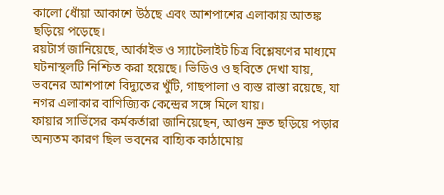কালো ধোঁয়া আকাশে উঠছে এবং আশপাশের এলাকায় আতঙ্ক ছড়িয়ে পড়েছে।
রয়টার্স জানিয়েছে, আর্কাইভ ও স্যাটেলাইট চিত্র বিশ্লেষণের মাধ্যমে ঘটনাস্থলটি নিশ্চিত করা হয়েছে। ভিডিও ও ছবিতে দেখা যায়, ভবনের আশপাশে বিদ্যুতের খুঁটি, গাছপালা ও ব্যস্ত রাস্তা রয়েছে, যা নগর এলাকার বাণিজ্যিক কেন্দ্রের সঙ্গে মিলে যায়।
ফায়ার সার্ভিসের কর্মকর্তারা জানিয়েছেন, আগুন দ্রুত ছড়িয়ে পড়ার অন্যতম কারণ ছিল ভবনের বাহ্যিক কাঠামোয়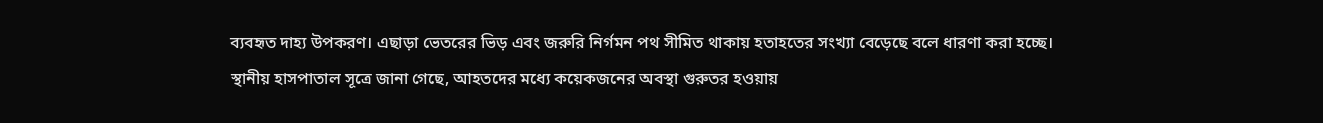ব্যবহৃত দাহ্য উপকরণ। এছাড়া ভেতরের ভিড় এবং জরুরি নির্গমন পথ সীমিত থাকায় হতাহতের সংখ্যা বেড়েছে বলে ধারণা করা হচ্ছে।
স্থানীয় হাসপাতাল সূত্রে জানা গেছে, আহতদের মধ্যে কয়েকজনের অবস্থা গুরুতর হওয়ায়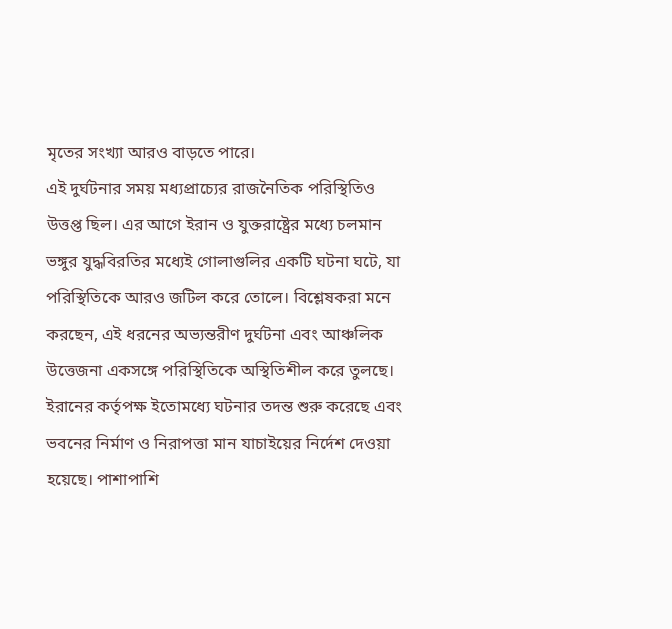মৃতের সংখ্যা আরও বাড়তে পারে।
এই দুর্ঘটনার সময় মধ্যপ্রাচ্যের রাজনৈতিক পরিস্থিতিও উত্তপ্ত ছিল। এর আগে ইরান ও যুক্তরাষ্ট্রের মধ্যে চলমান ভঙ্গুর যুদ্ধবিরতির মধ্যেই গোলাগুলির একটি ঘটনা ঘটে, যা পরিস্থিতিকে আরও জটিল করে তোলে। বিশ্লেষকরা মনে করছেন, এই ধরনের অভ্যন্তরীণ দুর্ঘটনা এবং আঞ্চলিক উত্তেজনা একসঙ্গে পরিস্থিতিকে অস্থিতিশীল করে তুলছে।
ইরানের কর্তৃপক্ষ ইতোমধ্যে ঘটনার তদন্ত শুরু করেছে এবং ভবনের নির্মাণ ও নিরাপত্তা মান যাচাইয়ের নির্দেশ দেওয়া হয়েছে। পাশাপাশি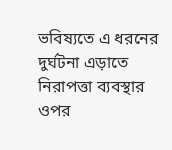ভবিষ্যতে এ ধরনের দুর্ঘটনা এড়াতে নিরাপত্তা ব্যবস্থার ওপর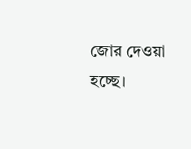জোর দেওয়া হচ্ছে।